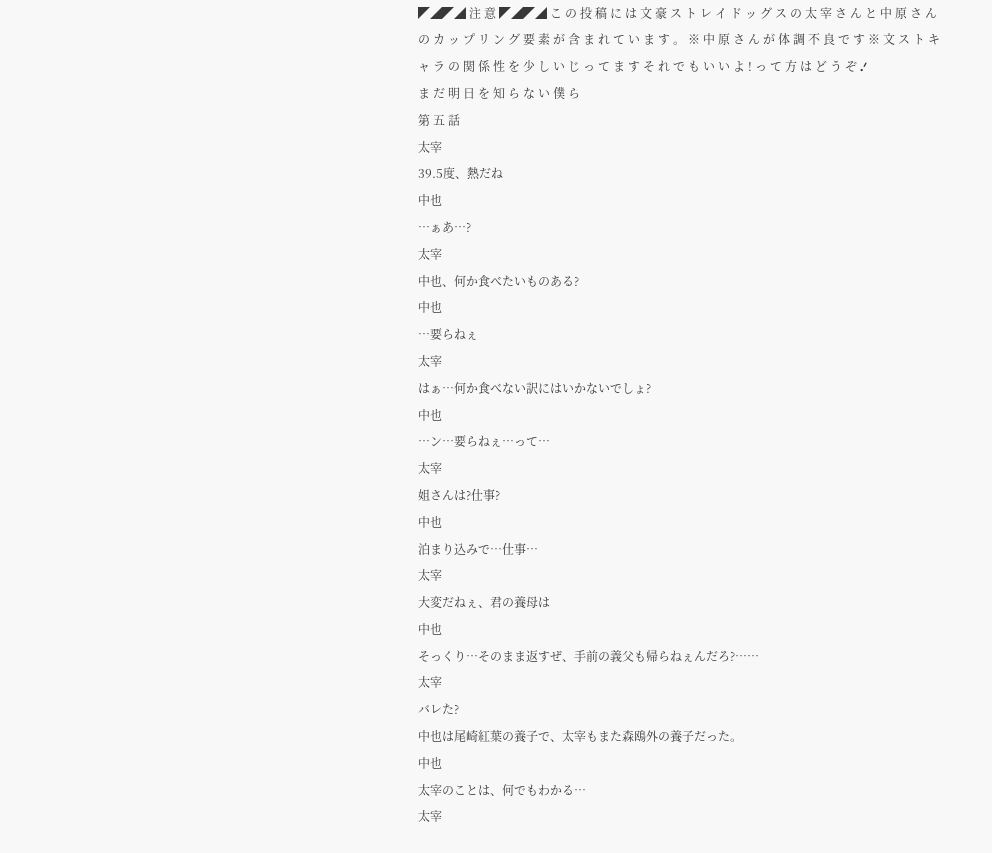◤◢◤◢ 注 意 ◤◢◤◢ こ の 投 稿 に は 文 豪 ス ト レ イ ド ッ グ ス の 太 宰 さ ん と 中 原 さ ん の カ ッ プ リ ン グ 要 素 が 含 ま れ て い ま す 。 ※ 中 原 さ ん が 体 調 不 良 で す ※ 文 ス ト キ ャ ラ の 関 係 性 を 少 し い じ っ て ま す そ れ で も い い よ ! っ て 方 は ど う ぞ .ᐟ
ま だ 明 日 を 知 ら な い 僕 ら
第 五 話
太宰
39.5度、熱だね
中也
…ぁあ…?
太宰
中也、何か食べたいものある?
中也
…要らねぇ
太宰
はぁ…何か食べない訳にはいかないでしょ?
中也
…ン…要らねぇ…って…
太宰
姐さんは?仕事?
中也
泊まり込みで…仕事…
太宰
大変だねぇ、君の養母は
中也
そっくり…そのまま返すぜ、手前の義父も帰らねぇんだろ?……
太宰
バレた?
中也は尾崎紅葉の養子で、太宰もまた森鴎外の養子だった。
中也
太宰のことは、何でもわかる…
太宰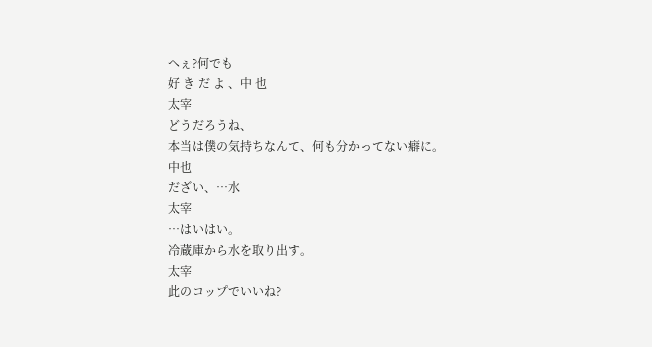へぇ?何でも
好 き だ よ 、中 也
太宰
どうだろうね、
本当は僕の気持ちなんて、何も分かってない癖に。
中也
だざい、…水
太宰
…はいはい。
冷蔵庫から水を取り出す。
太宰
此のコップでいいね?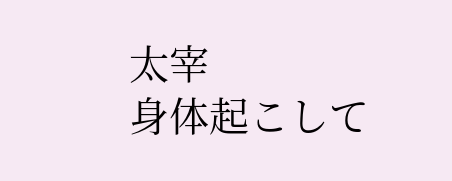太宰
身体起こして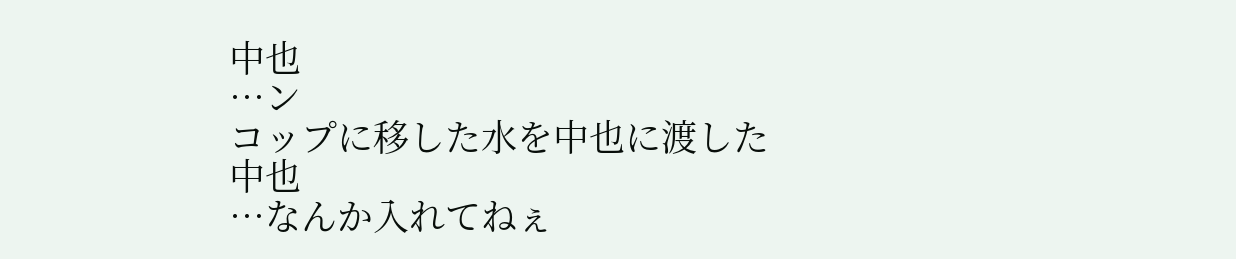中也
…ン
コップに移した水を中也に渡した
中也
…なんか入れてねぇ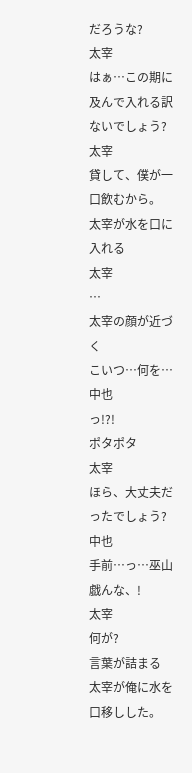だろうな?
太宰
はぁ…この期に及んで入れる訳ないでしょう?
太宰
貸して、僕が一口飲むから。
太宰が水を口に入れる
太宰
…
太宰の顔が近づく
こいつ…何を…
中也
っ!?!
ポタポタ
太宰
ほら、大丈夫だったでしょう?
中也
手前…っ…巫山戯んな、!
太宰
何が?
言葉が詰まる
太宰が俺に水を口移しした。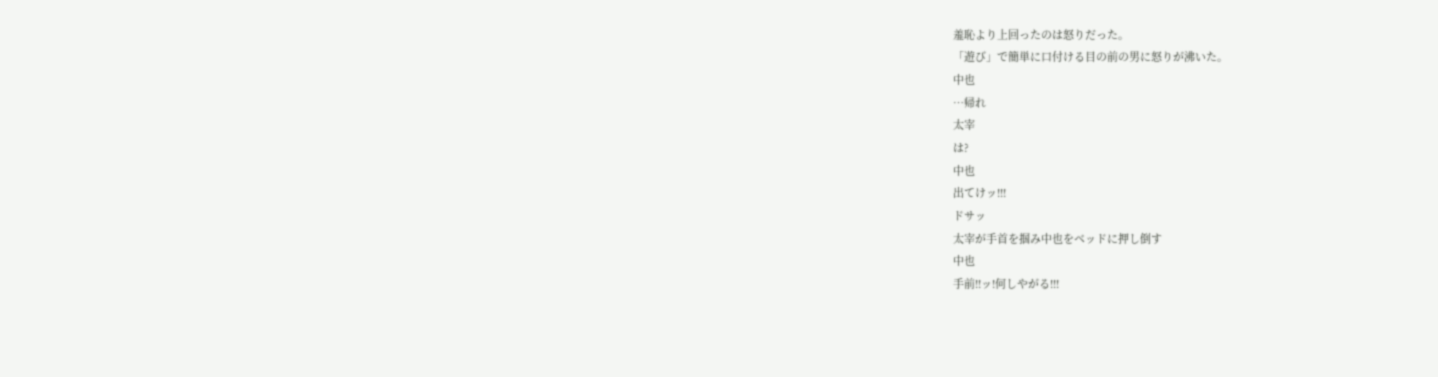羞恥より上回ったのは怒りだった。
「遊び」で簡単に口付ける目の前の男に怒りが沸いた。
中也
…帰れ
太宰
は?
中也
出てけッ!!!
ドサッ
太宰が手首を掴み中也をベッドに押し倒す
中也
手前!!ッ!何しやがる!!!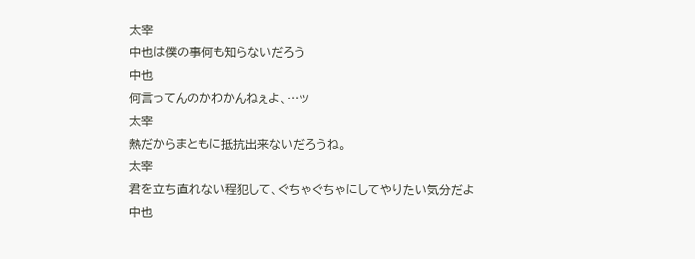太宰
中也は僕の事何も知らないだろう
中也
何言ってんのかわかんねぇよ、…ッ
太宰
熱だからまともに抵抗出来ないだろうね。
太宰
君を立ち直れない程犯して、ぐちゃぐちゃにしてやりたい気分だよ
中也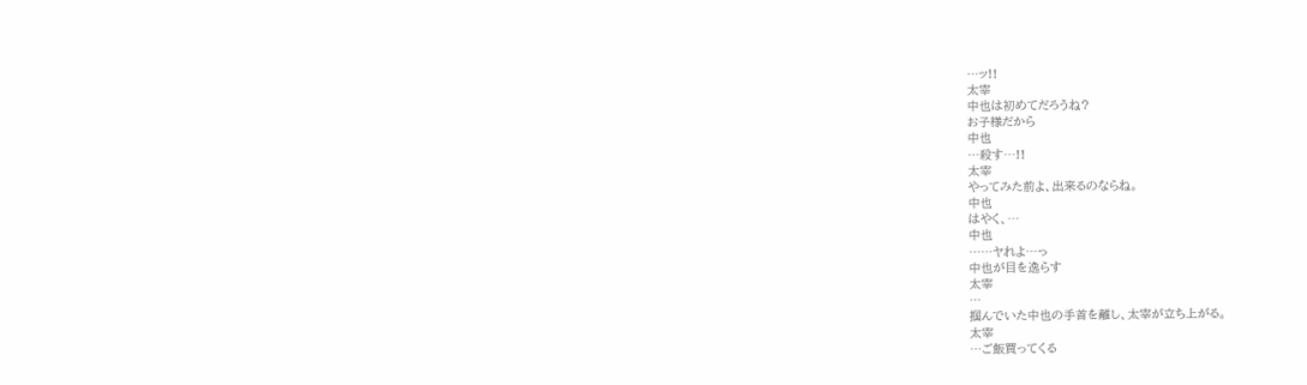…ッ!!
太宰
中也は初めてだろうね?
お子様だから
中也
…殺す…!!
太宰
やってみた前よ、出来るのならね。
中也
はやく、…
中也
……ヤれよ…っ
中也が目を逸らす
太宰
…
掴んでいた中也の手首を離し、太宰が立ち上がる。
太宰
…ご飯買ってくる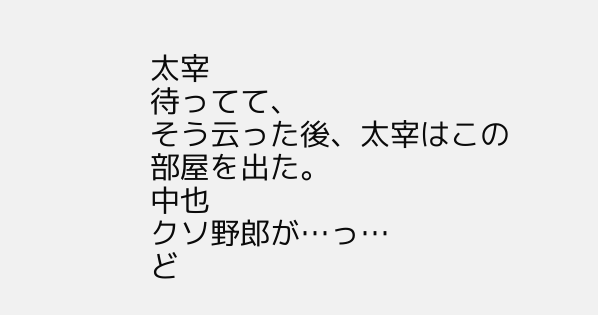太宰
待ってて、
そう云った後、太宰はこの部屋を出た。
中也
クソ野郎が…っ…
ど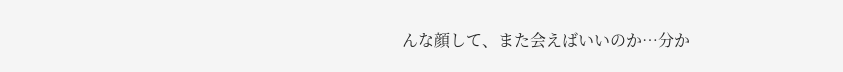んな顔して、また会えばいいのか…分か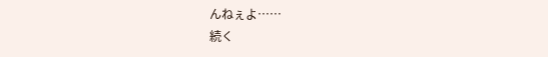んねぇよ……
続く